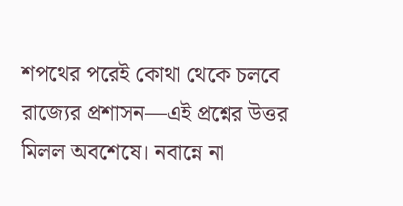শপথের পরেই কোথা থেকে চলবে রাজ্যের প্রশাসন—এই প্রশ্নের উত্তর মিলল অবশেষে। নবান্নে না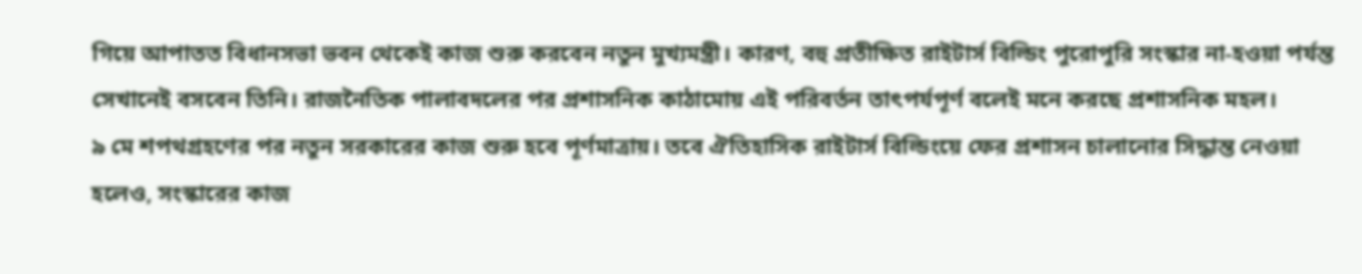গিয়ে আপাতত বিধানসভা ভবন থেকেই কাজ শুরু করবেন নতুন মুখ্যমন্ত্রী। কারণ, বহু প্রতীক্ষিত রাইটার্স বিল্ডিং পুরোপুরি সংস্কার না-হওয়া পর্যন্ত সেখানেই বসবেন তিনি। রাজনৈতিক পালাবদলের পর প্রশাসনিক কাঠামোয় এই পরিবর্তন তাৎপর্যপূর্ণ বলেই মনে করছে প্রশাসনিক মহল।
৯ মে শপথগ্রহণের পর নতুন সরকারের কাজ শুরু হবে পূর্ণমাত্রায়। তবে ঐতিহাসিক রাইটার্স বিল্ডিংয়ে ফের প্রশাসন চালানোর সিদ্ধান্ত নেওয়া হলেও, সংস্কারের কাজ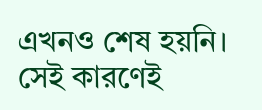এখনও শেষ হয়নি। সেই কারণেই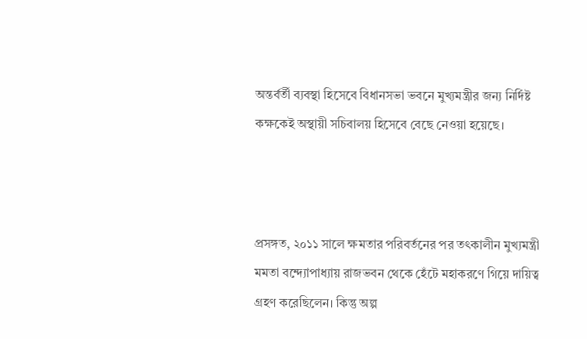অন্তর্বর্তী ব্যবস্থা হিসেবে বিধানসভা ভবনে মুখ্যমন্ত্রীর জন্য নির্দিষ্ট কক্ষকেই অস্থায়ী সচিবালয় হিসেবে বেছে নেওয়া হয়েছে।



প্রসঙ্গত, ২০১১ সালে ক্ষমতার পরিবর্তনের পর তৎকালীন মুখ্যমন্ত্রী মমতা বন্দ্যোপাধ্যায় রাজভবন থেকে হেঁটে মহাকরণে গিয়ে দায়িত্ব গ্রহণ করেছিলেন। কিন্তু অল্প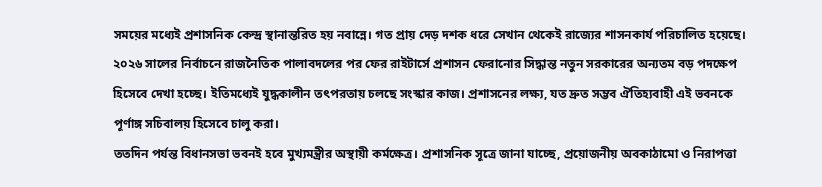সময়ের মধ্যেই প্রশাসনিক কেন্দ্র স্থানান্তরিত হয় নবান্নে। গত প্রায় দেড় দশক ধরে সেখান থেকেই রাজ্যের শাসনকার্য পরিচালিত হয়েছে।
২০২৬ সালের নির্বাচনে রাজনৈতিক পালাবদলের পর ফের রাইটার্সে প্রশাসন ফেরানোর সিদ্ধান্ত নতুন সরকারের অন্যতম বড় পদক্ষেপ হিসেবে দেখা হচ্ছে। ইতিমধ্যেই যুদ্ধকালীন তৎপরতায় চলছে সংস্কার কাজ। প্রশাসনের লক্ষ্য, যত দ্রুত সম্ভব ঐতিহ্যবাহী এই ভবনকে পূর্ণাঙ্গ সচিবালয় হিসেবে চালু করা।
ততদিন পর্যন্ত বিধানসভা ভবনই হবে মুখ্যমন্ত্রীর অস্থায়ী কর্মক্ষেত্র। প্রশাসনিক সূত্রে জানা যাচ্ছে, প্রয়োজনীয় অবকাঠামো ও নিরাপত্তা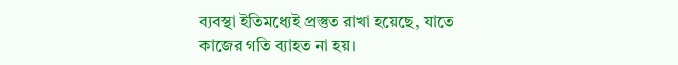ব্যবস্থা ইতিমধ্যেই প্রস্তুত রাখা হয়েছে, যাতে কাজের গতি ব্যাহত না হয়।